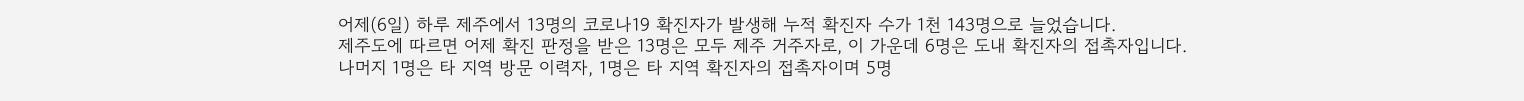어제(6일) 하루 제주에서 13명의 코로나19 확진자가 발생해 누적 확진자 수가 1천 143명으로 늘었습니다.
제주도에 따르면 어제 확진 판정을 받은 13명은 모두 제주 거주자로, 이 가운데 6명은 도내 확진자의 접촉자입니다.
나머지 1명은 타 지역 방문 이력자, 1명은 타 지역 확진자의 접촉자이며 5명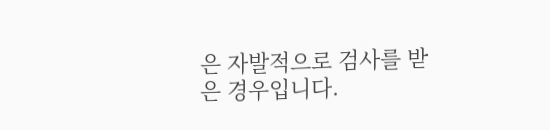은 자발적으로 검사를 받은 경우입니다.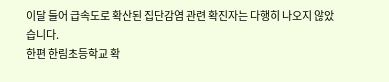이달 들어 급속도로 확산된 집단감염 관련 확진자는 다행히 나오지 않았습니다.
한편 한림초등학교 확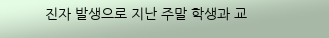진자 발생으로 지난 주말 학생과 교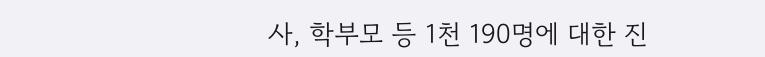사, 학부모 등 1천 190명에 대한 진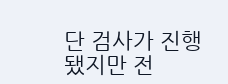단 검사가 진행됐지만 전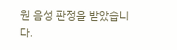원 음성 판정을 받았습니다.